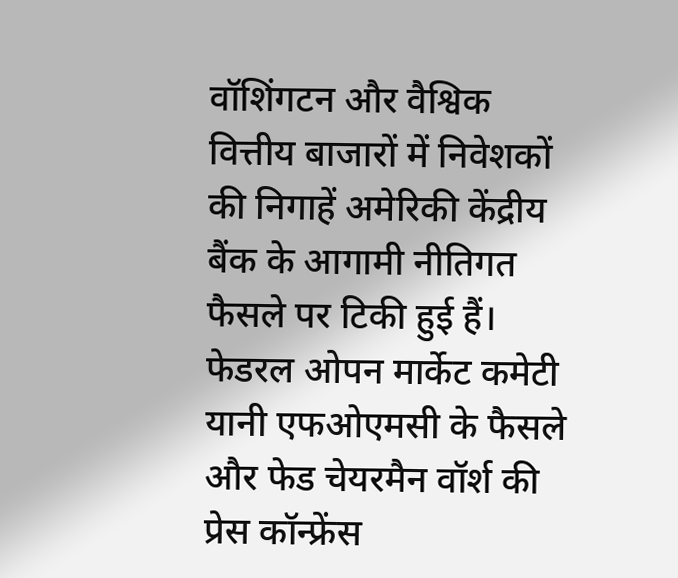वॉशिंगटन और वैश्विक वित्तीय बाजारों में निवेशकों की निगाहें अमेरिकी केंद्रीय बैंक के आगामी नीतिगत फैसले पर टिकी हुई हैं। फेडरल ओपन मार्केट कमेटी यानी एफओएमसी के फैसले और फेड चेयरमैन वॉर्श की प्रेस कॉन्फ्रेंस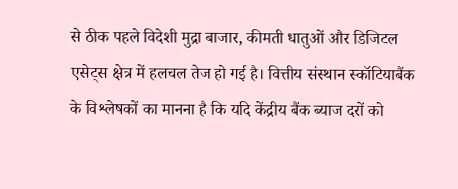से ठीक पहले विदेशी मुद्रा बाजार, कीमती धातुओं और डिजिटल एसेट्स क्षेत्र में हलचल तेज हो गई है। वित्तीय संस्थान स्कॉटियाबैंक के विश्लेषकों का मानना है कि यदि केंद्रीय बैंक ब्याज दरों को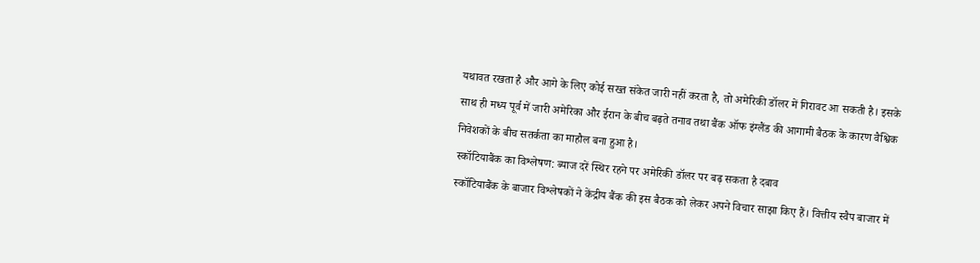यथावत रखता है और आगे के लिए कोई सख्त संकेत जारी नहीं करता है, तो अमेरिकी डॉलर में गिरावट आ सकती है। इसके साथ ही मध्य पूर्व में जारी अमेरिका और ईरान के बीच बढ़ते तनाव तथा बैंक ऑफ इंग्लैंड की आगामी बैठक के कारण वैश्विक निवेशकों के बीच सतर्कता का माहौल बना हुआ है।
स्कॉटियाबैंक का विश्लेषण: ब्याज दरें स्थिर रहने पर अमेरिकी डॉलर पर बढ़ सकता है दबाव
स्कॉटियाबैंक के बाजार विश्लेषकों ने केंद्रीय बैंक की इस बैठक को लेकर अपने विचार साझा किए हैं। वित्तीय स्वैप बाजार में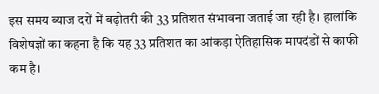इस समय ब्याज दरों में बढ़ोतरी की 33 प्रतिशत संभावना जताई जा रही है। हालांकि विशेषज्ञों का कहना है कि यह 33 प्रतिशत का आंकड़ा ऐतिहासिक मापदंडों से काफी कम है।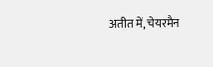अतीत में, चेयरमैन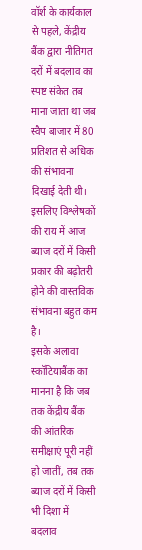वॉर्श के कार्यकाल से पहले, केंद्रीय बैंक द्वारा नीतिगत दरों में बदलाव का स्पष्ट संकेत तब माना जाता था जब स्वैप बाजार में 80 प्रतिशत से अधिक की संभावना दिखाई देती थी। इसलिए विश्लेषकों की राय में आज ब्याज दरों में किसी प्रकार की बढ़ोतरी होने की वास्तविक संभावना बहुत कम है।
इसके अलावा स्कॉटियाबैंक का मानना है कि जब तक केंद्रीय बैंक की आंतरिक समीक्षाएं पूरी नहीं हो जातीं, तब तक ब्याज दरों में किसी भी दिशा में बदलाव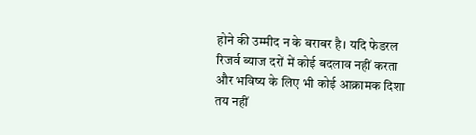होने की उम्मीद न के बराबर है। यदि फेडरल रिजर्व ब्याज दरों में कोई बदलाव नहीं करता और भविष्य के लिए भी कोई आक्रामक दिशा तय नहीं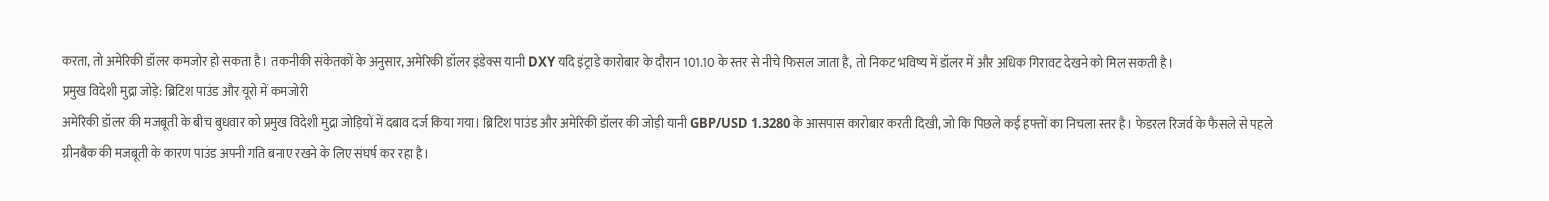करता, तो अमेरिकी डॉलर कमजोर हो सकता है। तकनीकी संकेतकों के अनुसार, अमेरिकी डॉलर इंडेक्स यानी DXY यदि इंट्राडे कारोबार के दौरान 101.10 के स्तर से नीचे फिसल जाता है, तो निकट भविष्य में डॉलर में और अधिक गिरावट देखने को मिल सकती है।
प्रमुख विदेशी मुद्रा जोड़े: ब्रिटिश पाउंड और यूरो में कमजोरी
अमेरिकी डॉलर की मजबूती के बीच बुधवार को प्रमुख विदेशी मुद्रा जोड़ियों में दबाव दर्ज किया गया। ब्रिटिश पाउंड और अमेरिकी डॉलर की जोड़ी यानी GBP/USD 1.3280 के आसपास कारोबार करती दिखी, जो कि पिछले कई हफ्तों का निचला स्तर है। फेडरल रिजर्व के फैसले से पहले ग्रीनबैक की मजबूती के कारण पाउंड अपनी गति बनाए रखने के लिए संघर्ष कर रहा है।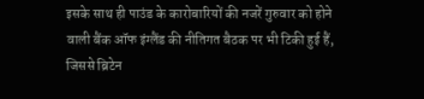इसके साथ ही पाउंड के कारोबारियों की नजरें गुरुवार को होने वाली बैंक ऑफ इंग्लैंड की नीतिगत बैठक पर भी टिकी हुई हैं, जिससे ब्रिटेन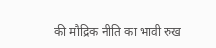की मौद्रिक नीति का भावी रुख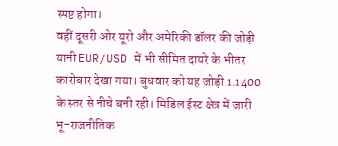स्पष्ट होगा।
वहीं दूसरी ओर यूरो और अमेरिकी डॉलर की जोड़ी यानी EUR/USD में भी सीमित दायरे के भीतर कारोबार देखा गया। बुधवार को यह जोड़ी 1.1400 के स्तर से नीचे बनी रही। मिडिल ईस्ट क्षेत्र में जारी भू-राजनीतिक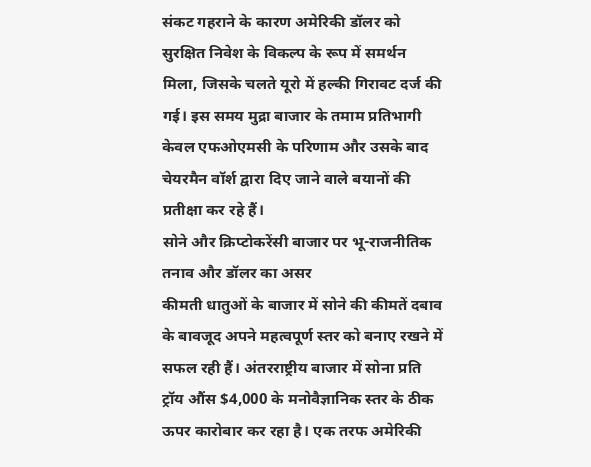संकट गहराने के कारण अमेरिकी डॉलर को सुरक्षित निवेश के विकल्प के रूप में समर्थन मिला, जिसके चलते यूरो में हल्की गिरावट दर्ज की गई। इस समय मुद्रा बाजार के तमाम प्रतिभागी केवल एफओएमसी के परिणाम और उसके बाद चेयरमैन वॉर्श द्वारा दिए जाने वाले बयानों की प्रतीक्षा कर रहे हैं।
सोने और क्रिप्टोकरेंसी बाजार पर भू-राजनीतिक तनाव और डॉलर का असर
कीमती धातुओं के बाजार में सोने की कीमतें दबाव के बावजूद अपने महत्वपूर्ण स्तर को बनाए रखने में सफल रही हैं। अंतरराष्ट्रीय बाजार में सोना प्रति ट्रॉय औंस $4,000 के मनोवैज्ञानिक स्तर के ठीक ऊपर कारोबार कर रहा है। एक तरफ अमेरिकी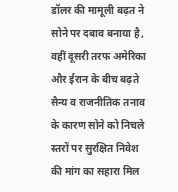डॉलर की मामूली बढ़त ने सोने पर दबाव बनाया है, वहीं दूसरी तरफ अमेरिका और ईरान के बीच बढ़ते सैन्य व राजनीतिक तनाव के कारण सोने को निचले स्तरों पर सुरक्षित निवेश की मांग का सहारा मिल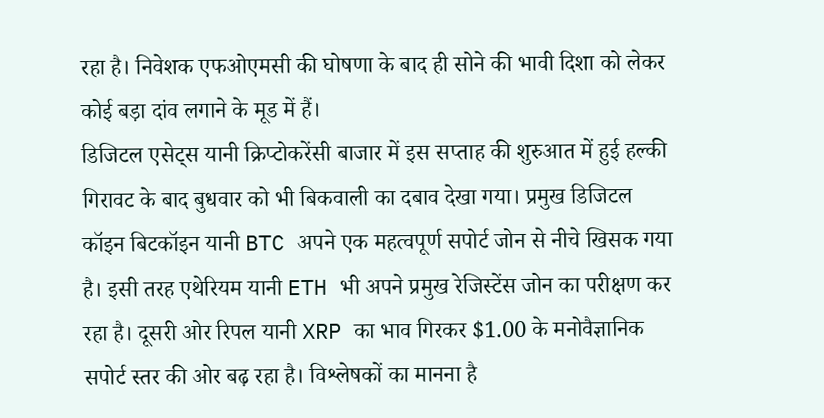रहा है। निवेशक एफओएमसी की घोषणा के बाद ही सोने की भावी दिशा को लेकर कोई बड़ा दांव लगाने के मूड में हैं।
डिजिटल एसेट्स यानी क्रिप्टोकरेंसी बाजार में इस सप्ताह की शुरुआत में हुई हल्की गिरावट के बाद बुधवार को भी बिकवाली का दबाव देखा गया। प्रमुख डिजिटल कॉइन बिटकॉइन यानी BTC अपने एक महत्वपूर्ण सपोर्ट जोन से नीचे खिसक गया है। इसी तरह एथेरियम यानी ETH भी अपने प्रमुख रेजिस्टेंस जोन का परीक्षण कर रहा है। दूसरी ओर रिपल यानी XRP का भाव गिरकर $1.00 के मनोवैज्ञानिक सपोर्ट स्तर की ओर बढ़ रहा है। विश्लेषकों का मानना है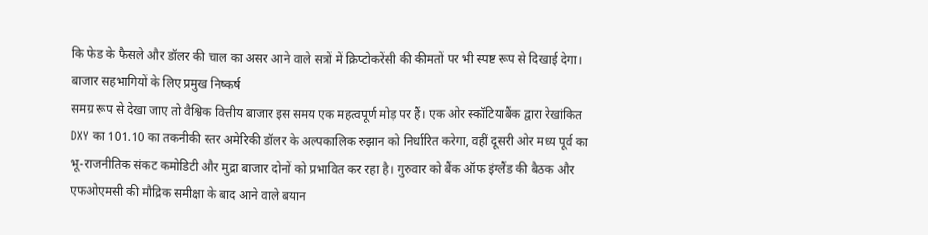कि फेड के फैसले और डॉलर की चाल का असर आने वाले सत्रों में क्रिप्टोकरेंसी की कीमतों पर भी स्पष्ट रूप से दिखाई देगा।
बाजार सहभागियों के लिए प्रमुख निष्कर्ष
समग्र रूप से देखा जाए तो वैश्विक वित्तीय बाजार इस समय एक महत्वपूर्ण मोड़ पर हैं। एक ओर स्कॉटियाबैंक द्वारा रेखांकित DXY का 101.10 का तकनीकी स्तर अमेरिकी डॉलर के अल्पकालिक रुझान को निर्धारित करेगा, वहीं दूसरी ओर मध्य पूर्व का भू-राजनीतिक संकट कमोडिटी और मुद्रा बाजार दोनों को प्रभावित कर रहा है। गुरुवार को बैंक ऑफ इंग्लैंड की बैठक और एफओएमसी की मौद्रिक समीक्षा के बाद आने वाले बयान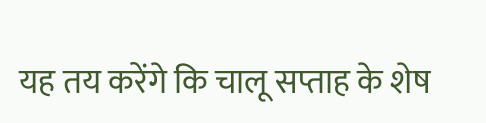यह तय करेंगे कि चालू सप्ताह के शेष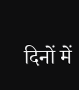दिनों में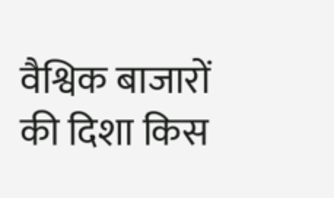वैश्विक बाजारों की दिशा किस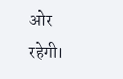ओर रहेगी।